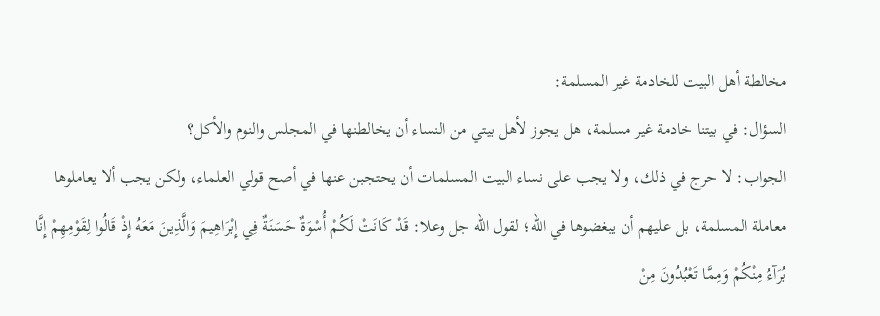مخالطة أهل البيت للخادمة غير المسلمة:
السؤال: في بيتنا خادمة غير مسلمة، هل يجوز لأهل بيتي من النساء أن يخالطنها في المجلس والنوم والأكل؟
الجواب: لا حرج في ذلك، ولا يجب على نساء البيت المسلمات أن يحتجبن عنها في أصح قولي العلماء، ولكن يجب ألا يعاملوها معاملة المسلمة، بل عليهم أن يبغضوها في الله؛ لقول الله جل وعلا: قَدْ كَانَتْ لَكُمْ أُسْوَةٌ حَسَنَةٌ فِي إِبْرَاهِيمَ وَالَّذِينَ مَعَهُ إِذْ قَالُوا لِقَوْمِهِمْ إِنَّا بُرَآءُ مِنْكُمْ وَمِمَّا تَعْبُدُونَ مِنْ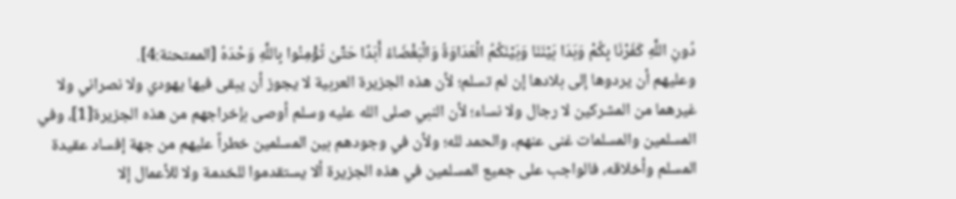دُونِ اللَّهِ كَفَرْنَا بِكُمْ وَبَدَا بَيْنَنَا وَبَيْنَكُمُ الْعَدَاوَةُ وَالْبَغْضَاءُ أَبَدًا حَتَّىٰ تُؤْمِنُوا بِاللَّهِ وَحْدَهُ [الممتحنة:4].
وعليهم أن يردوها إلى بلادها إن لم تسلم؛ لأن هذه الجزيرة العربية لا يجوز أن يبقى فيها يهودي ولا نصراني ولا غيرهما من المشركين لا رجال ولا نساء؛ لأن النبي صلى الله عليه وسلم أوصى بإخراجهم من هذه الجزيرة[1]، وفي المسلمين والمسلمات غنى عنهم، والحمد لله؛ ولأن في وجودهم بين المسلمين خطراً عليهم من جهة إفساد عقيدة المسلم وأخلاقه، فالواجب على جميع المسلمين في هذه الجزيرة ألا يستقدموا للخدمة ولا للأعمال إلا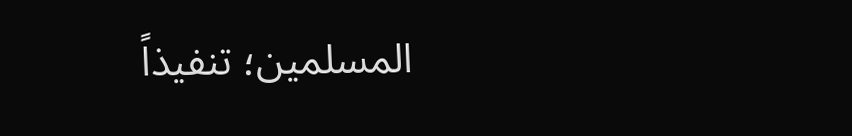المسلمين؛ تنفيذاً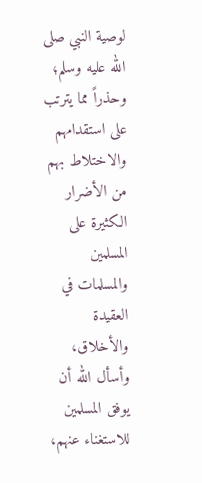لوصية النبي صلى الله عليه وسلم؛ وحذراً مما يترتب على استقدامهم والاختلاط بهم من الأضرار الكثيرة على المسلمين والمسلمات في العقيدة والأخلاق، وأسأل الله أن يوفق المسلمين للاستغناء عنهم،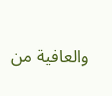والعافية من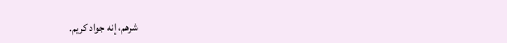شرهم، إنه جواد كريم.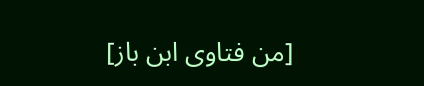[من فتاوى ابن باز]